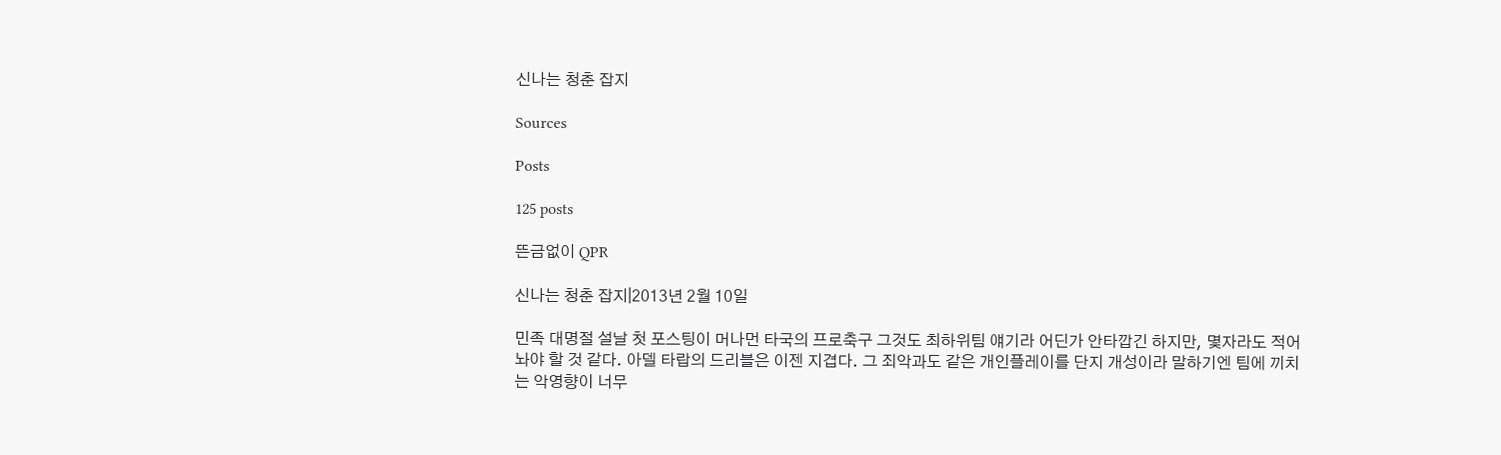신나는 청춘 잡지

Sources

Posts

125 posts

뜬금없이 QPR

신나는 청춘 잡지|2013년 2월 10일

민족 대명절 설날 첫 포스팅이 머나먼 타국의 프로축구 그것도 최하위팀 얘기라 어딘가 안타깝긴 하지만, 몇자라도 적어놔야 할 것 같다. 아델 타랍의 드리블은 이젠 지겹다. 그 죄악과도 같은 개인플레이를 단지 개성이라 말하기엔 팀에 끼치는 악영향이 너무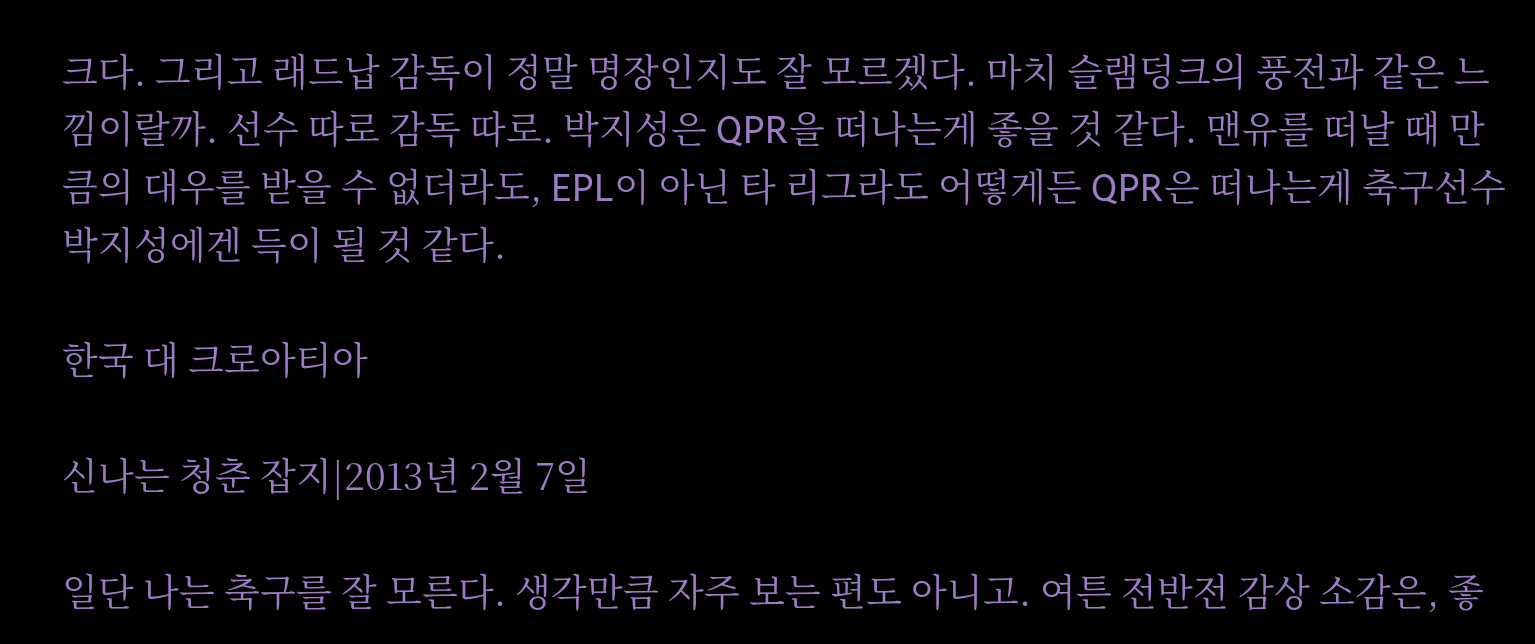크다. 그리고 래드납 감독이 정말 명장인지도 잘 모르겠다. 마치 슬램덩크의 풍전과 같은 느낌이랄까. 선수 따로 감독 따로. 박지성은 QPR을 떠나는게 좋을 것 같다. 맨유를 떠날 때 만큼의 대우를 받을 수 없더라도, EPL이 아닌 타 리그라도 어떻게든 QPR은 떠나는게 축구선수 박지성에겐 득이 될 것 같다.

한국 대 크로아티아

신나는 청춘 잡지|2013년 2월 7일

일단 나는 축구를 잘 모른다. 생각만큼 자주 보는 편도 아니고. 여튼 전반전 감상 소감은, 좋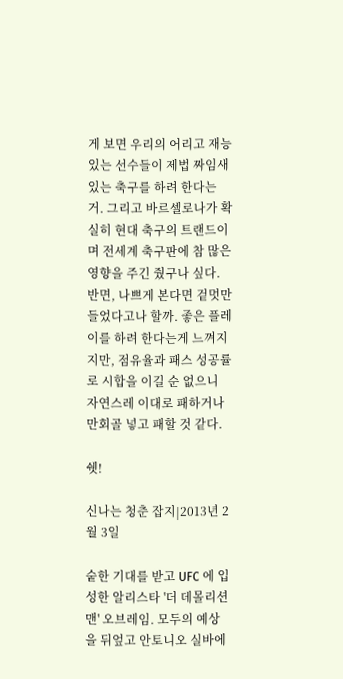게 보면 우리의 어리고 재능있는 선수들이 제법 짜임새 있는 축구를 하려 한다는 거. 그리고 바르셀로나가 확실히 현대 축구의 트랜드이며 전세계 축구판에 참 많은 영향을 주긴 줬구나 싶다. 반면, 나쁘게 본다면 겉멋만 들었다고나 할까. 좋은 플레이를 하려 한다는게 느껴지지만, 점유율과 패스 성공률로 시합을 이길 순 없으니 자연스레 이대로 패하거나 만회골 넣고 패할 것 같다.

쉣!

신나는 청춘 잡지|2013년 2월 3일

숱한 기대를 받고 UFC 에 입성한 알리스타 '더 데몰리션 맨' 오브레임. 모두의 예상을 뒤엎고 안토니오 실바에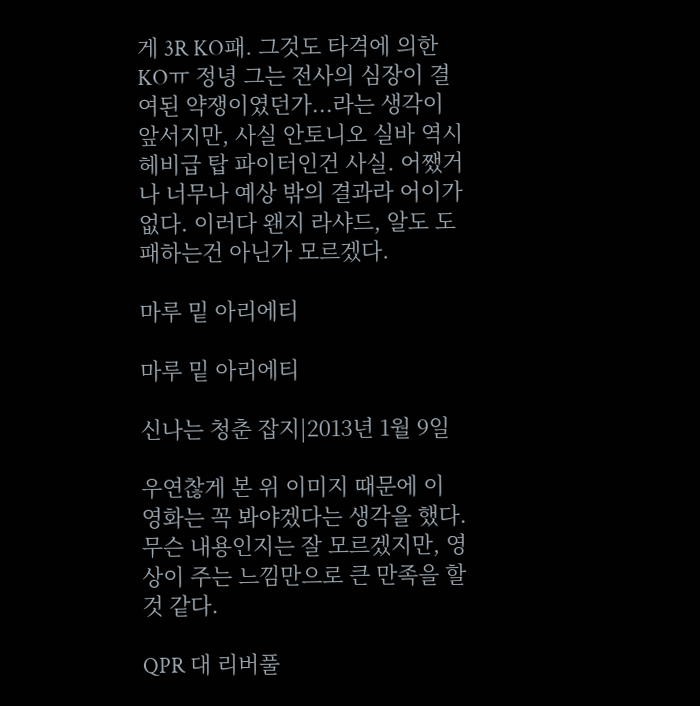게 3R KO패. 그것도 타격에 의한 KOㅠ 정녕 그는 전사의 심장이 결여된 약쟁이였던가...라는 생각이 앞서지만, 사실 안토니오 실바 역시 헤비급 탑 파이터인건 사실. 어쨌거나 너무나 예상 밖의 결과라 어이가 없다. 이러다 왠지 라샤드, 알도 도 패하는건 아닌가 모르겠다.

마루 밑 아리에티

마루 밑 아리에티

신나는 청춘 잡지|2013년 1월 9일

우연찮게 본 위 이미지 때문에 이 영화는 꼭 봐야겠다는 생각을 했다. 무슨 내용인지는 잘 모르겠지만, 영상이 주는 느낌만으로 큰 만족을 할 것 같다.

QPR 대 리버풀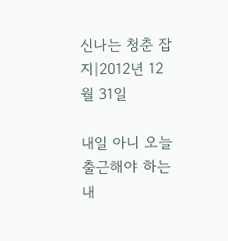신나는 청춘 잡지|2012년 12월 31일

내일 아니 오늘 출근해야 하는 내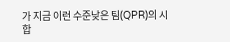가 지금 이런 수준낮은 팀(QPR)의 시합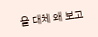을 대체 왜 보고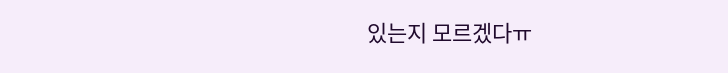있는지 모르겠다ㅠ